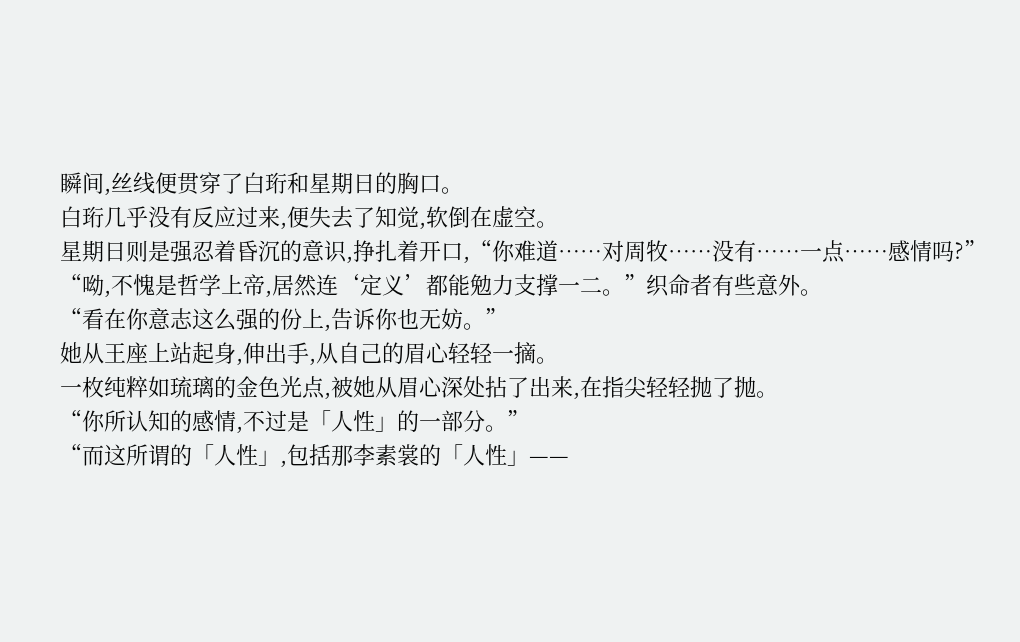瞬间,丝线便贯穿了白珩和星期日的胸口。
白珩几乎没有反应过来,便失去了知觉,软倒在虚空。
星期日则是强忍着昏沉的意识,挣扎着开口,“你难道……对周牧……没有……一点……感情吗?”
“呦,不愧是哲学上帝,居然连‘定义’都能勉力支撑一二。”织命者有些意外。
“看在你意志这么强的份上,告诉你也无妨。”
她从王座上站起身,伸出手,从自己的眉心轻轻一摘。
一枚纯粹如琉璃的金色光点,被她从眉心深处拈了出来,在指尖轻轻抛了抛。
“你所认知的感情,不过是「人性」的一部分。”
“而这所谓的「人性」,包括那李素裳的「人性」——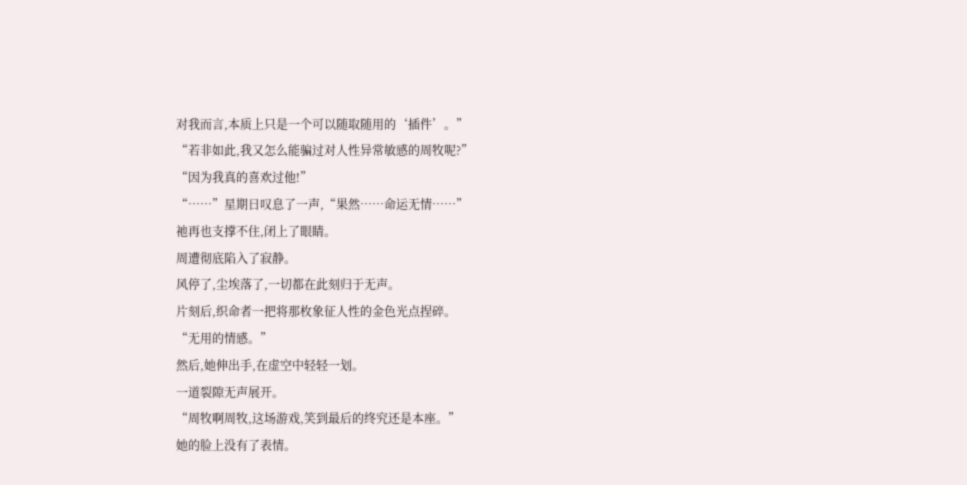对我而言,本质上只是一个可以随取随用的‘插件’。”
“若非如此,我又怎么能骗过对人性异常敏感的周牧呢?”
“因为我真的喜欢过他!”
“……”星期日叹息了一声,“果然……命运无情……”
祂再也支撑不住,闭上了眼睛。
周遭彻底陷入了寂静。
风停了,尘埃落了,一切都在此刻归于无声。
片刻后,织命者一把将那枚象征人性的金色光点捏碎。
“无用的情感。”
然后,她伸出手,在虚空中轻轻一划。
一道裂隙无声展开。
“周牧啊周牧,这场游戏,笑到最后的终究还是本座。”
她的脸上没有了表情。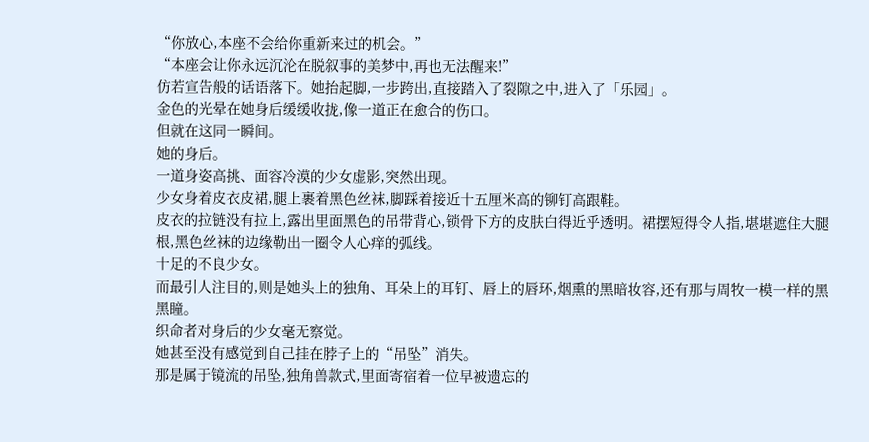“你放心,本座不会给你重新来过的机会。”
“本座会让你永远沉沦在脱叙事的美梦中,再也无法醒来!”
仿若宣告般的话语落下。她抬起脚,一步跨出,直接踏入了裂隙之中,进入了「乐园」。
金色的光晕在她身后缓缓收拢,像一道正在愈合的伤口。
但就在这同一瞬间。
她的身后。
一道身姿高挑、面容冷漠的少女虚影,突然出现。
少女身着皮衣皮裙,腿上裹着黑色丝袜,脚踩着接近十五厘米高的铆钉高跟鞋。
皮衣的拉链没有拉上,露出里面黑色的吊带背心,锁骨下方的皮肤白得近乎透明。裙摆短得令人指,堪堪遮住大腿根,黑色丝袜的边缘勒出一圈令人心痒的弧线。
十足的不良少女。
而最引人注目的,则是她头上的独角、耳朵上的耳钉、唇上的唇环,烟熏的黑暗妆容,还有那与周牧一模一样的黑黑瞳。
织命者对身后的少女毫无察觉。
她甚至没有感觉到自己挂在脖子上的“吊坠”消失。
那是属于镜流的吊坠,独角兽款式,里面寄宿着一位早被遗忘的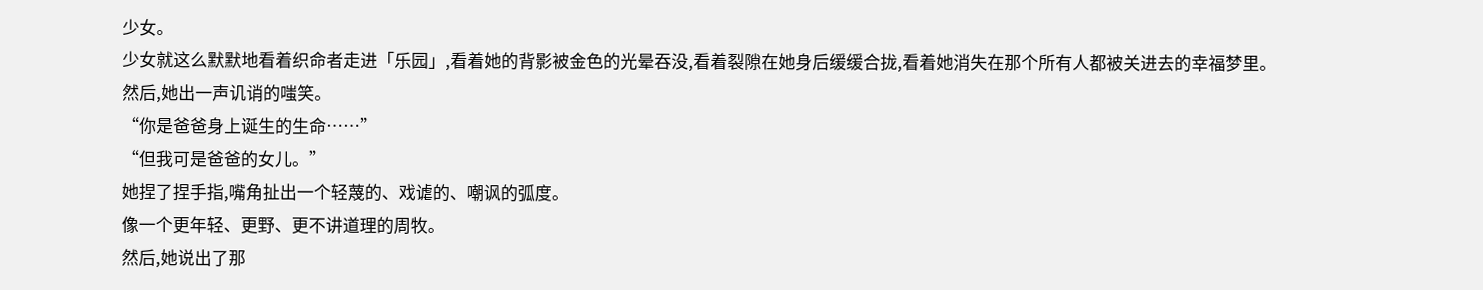少女。
少女就这么默默地看着织命者走进「乐园」,看着她的背影被金色的光晕吞没,看着裂隙在她身后缓缓合拢,看着她消失在那个所有人都被关进去的幸福梦里。
然后,她出一声讥诮的嗤笑。
“你是爸爸身上诞生的生命……”
“但我可是爸爸的女儿。”
她捏了捏手指,嘴角扯出一个轻蔑的、戏谑的、嘲讽的弧度。
像一个更年轻、更野、更不讲道理的周牧。
然后,她说出了那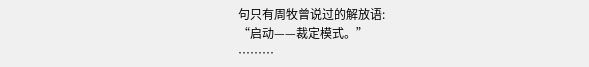句只有周牧曾说过的解放语:
“启动——裁定模式。”
………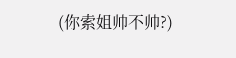(你索姐帅不帅?)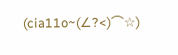(cia11o~(∠?<)⌒☆)